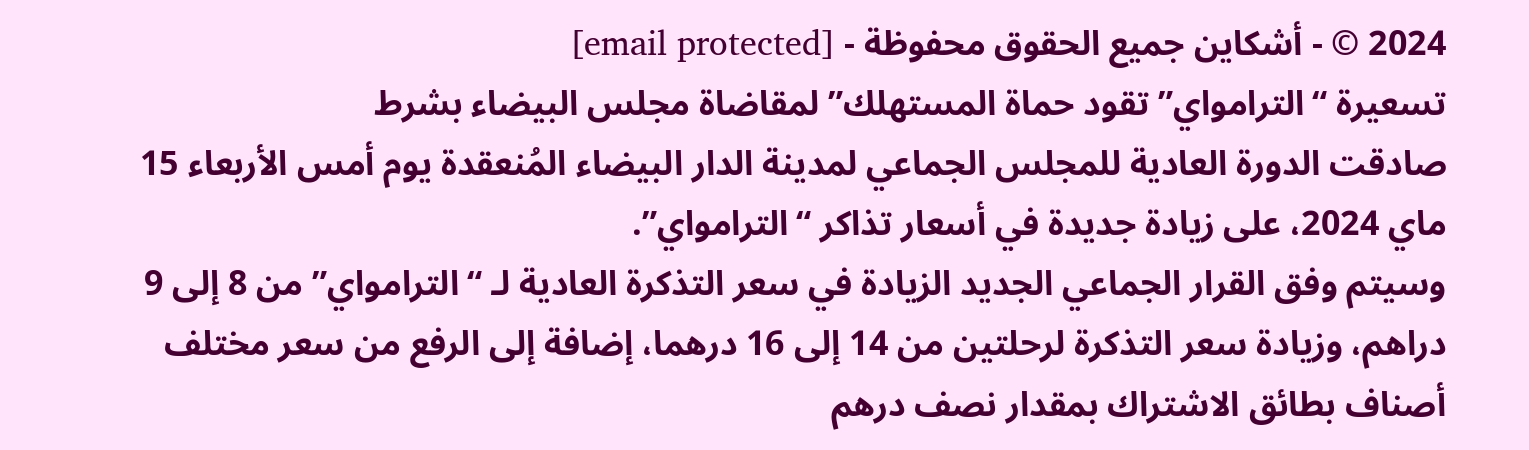2024 © - أشكاين جميع الحقوق محفوظة - [email protected]
تسعيرة “الترامواي” تقود حماة المستهلك” لمقاضاة مجلس البيضاء بشرط
صادقت الدورة العادية للمجلس الجماعي لمدينة الدار البيضاء المُنعقدة يوم أمس الأربعاء 15 ماي 2024، على زيادة جديدة في أسعار تذاكر “الترامواي”.
وسيتم وفق القرار الجماعي الجديد الزيادة في سعر التذكرة العادية لـ “الترامواي” من 8 إلى 9 دراهم، وزيادة سعر التذكرة لرحلتين من 14 إلى 16 درهما، إضافة إلى الرفع من سعر مختلف أصناف بطائق الاشتراك بمقدار نصف درهم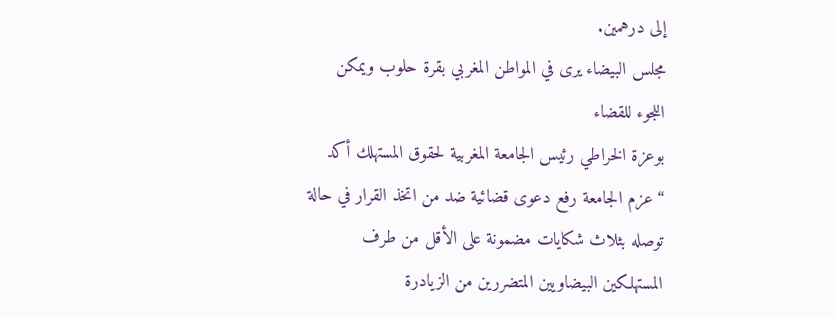إلى درهمين.
مجلس البيضاء يرى في المواطن المغربي بقرة حلوب ويمكن اللجوء للقضاء
بوعزة الخراطي رئيس الجامعة المغربية لحقوق المستهلك أكد “عزم الجامعة رفع دعوى قضائية ضد من اتخذ القرار في حالة توصله بثلاث شكايات مضمونة على الأقل من طرف المستهلكين البيضاويين المتضررين من الزيادرة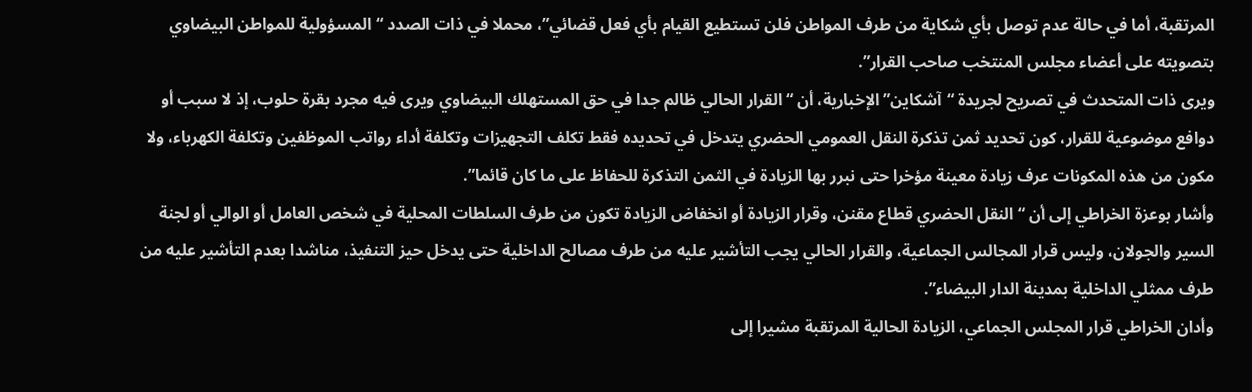المرتقبة، أما في حالة عدم توصل بأي شكاية من طرف المواطن فلن تستطيع القيام بأي فعل قضائي”، محملا في ذات الصدد “المسؤولية للمواطن البيضاوي بتصويته على أعضاء مجلس المنتخب صاحب القرار”.
ويرى ذات المتحدث في تصريح لجريدة “آشكاين” الإخبارية، أن “القرار الحالي ظالم جدا في حق المستهلك البيضاوي ويرى فيه مجرد بقرة حلوب، إذ لا سبب أو دوافع موضوعية للقرار، كون تحديد ثمن تذكرة النقل العمومي الحضري يتدخل في تحديده فقط تكلف التجهيزات وتكلفة أداء رواتب الموظفين وتكلفة الكهرباء، ولا مكون من هذه المكونات عرف زيادة معينة مؤخرا حتى نبرر بها الزيادة في الثمن التذكرة للحفاظ على ما كان قائما”.
وأشار بوعزة الخراطي إلى أن “النقل الحضري قطاع مقنن، وقرار الزيادة أو انخفاض الزيادة تكون من طرف السلطات المحلية في شخص العامل أو الوالي أو لجنة السير والجولان، وليس قرار المجالس الجماعية، والقرار الحالي يجب التأشير عليه من طرف مصالح الداخلية حتى يدخل حيز التنفيذ، مناشدا بعدم التأشير عليه من طرف ممثلي الداخلية بمدينة الدار البيضاء”.
وأدان الخراطي قرار المجلس الجماعي، الزيادة الحالية المرتقبة مشيرا إلى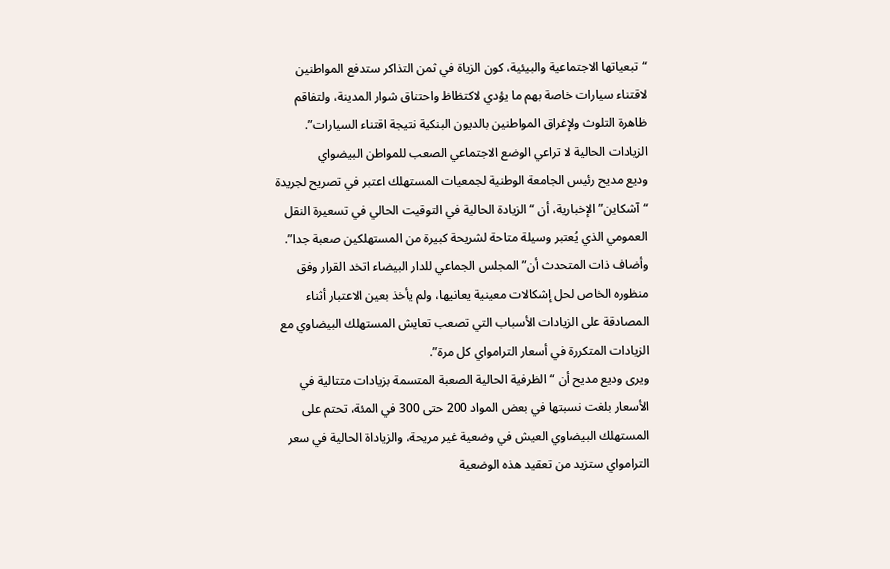“تبعياتها الاجتماعية والبيئية، كون الزياة في ثمن التذاكر ستدفع المواطنين لاقتناء سيارات خاصة بهم ما يؤدي لاكتظاظ واحتناق شوار المدينة، ولتفاقم ظاهرة التلوث ولإغراق المواطنين بالديون البنكية نتيجة اقتناء السيارات”.
الزيادات الحالية لا تراعي الوضع الاجتماعي الصعب للمواطن البيضواي
وديع مديح رئيس الجامعة الوطنية لجمعيات المستهلك اعتبر في تصريح لجريدة “آشكاين” الإخبارية، أن “الزيادة الحالية في التوقيت الحالي في تسعيرة النقل العمومي الذي يُعتبر وسيلة متاحة لشريحة كبيرة من المستهلكين صعبة جدا”.
وأضاف ذات المتحدث أن” المجلس الجماعي للدار البيضاء اتخد القرار وفق منظوره الخاص لحل إشكالات معينية يعانيها، ولم يأخذ بعين الاعتبار أثناء المصادقة على الزيادات الأسباب التي تصعب تعايش المستهلك البيضاوي مع الزيادات المتكررة في أسعار الترامواي كل مرة”.
ويرى وديع مديح أن “الظرفية الحالية الصعبة المتسمة بزيادات متتالية في الأسعار بلغت نسبتها في بعض المواد 200 حتى 300 في المئة، تحتم على المستهلك البيضاوي العيش في وضعية غير مريحة، والزياداة الحالية في سعر الترامواي ستزيد من تعقيد هذه الوضعية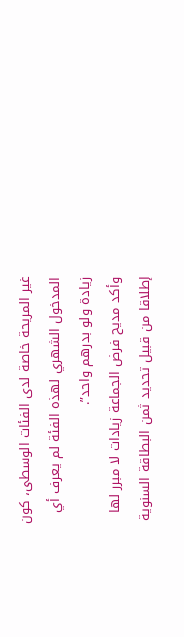غير المريحة خاصة لدى الفئات الوسطى، كون المدخول الشهري لهذه الفئة لم يعرف أي زيادة ولو بدرهم واحد”.
وأكد مديح فرض الجماعة زيادات لا مبرر لها إطلاقا من قبيل تحديد ثمن البطاقة السنوية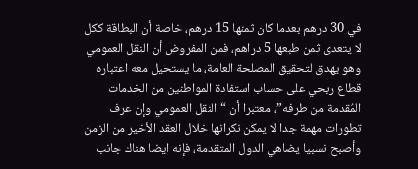في 30 درهم بعدما كان ثمنها 15 درهم، خاصة أن البطاقة ككل لا يتعدى ثمن طبعها 5 دراهم، فمن المفروض أن النقل العمومي وهو يهدق لتحقيق المصلحة العامة، ما يستحيل معه اعتباره قطاع ربحي على حساب استفادة المواطنين من الخدمات المُقدمة من طرفه”، معتبرا أن “النقل العمومي وإن عرف تطورات مهمة جدا لا يمكن نكرانها خلال العقد الأخير من الزمن وأصبح نسبيا يضاهي الدول المتقدمة، فإنه ايضا هناك جانب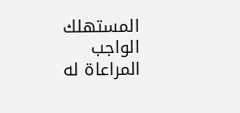المستهلك الواجب المراعاة له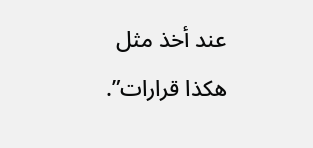عند أخذ مثل هكذا قرارات”.